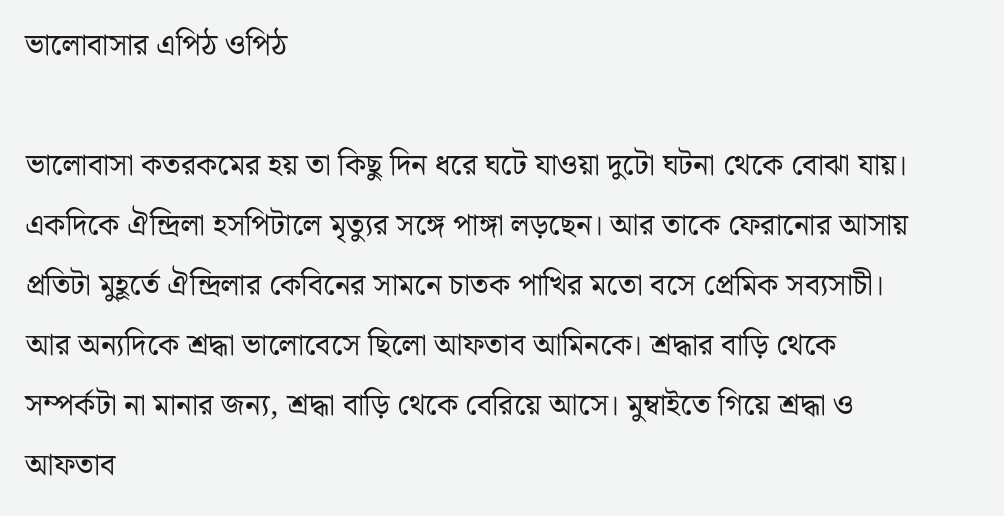ভালোবাসার এপিঠ ওপিঠ

ভালোবাসা কতরকমের হয় তা কিছু দিন ধরে ঘটে যাওয়া দুটো ঘটনা থেকে বোঝা যায়। একদিকে ঐন্দ্রিলা হসপিটালে মৃত্যুর সঙ্গে পাঙ্গা লড়ছেন। আর তাকে ফেরানোর আসায় প্রতিটা মুহূর্তে ঐন্দ্রিলার কেবিনের সামনে চাতক পাখির মতো বসে প্রেমিক সব্যসাচী। আর অন্যদিকে শ্রদ্ধা ভালোবেসে ছিলো আফতাব আমিনকে। শ্রদ্ধার বাড়ি থেকে সম্পর্কটা না মানার জন্য, শ্রদ্ধা বাড়ি থেকে বেরিয়ে আসে। মুম্বাইতে গিয়ে শ্রদ্ধা ও আফতাব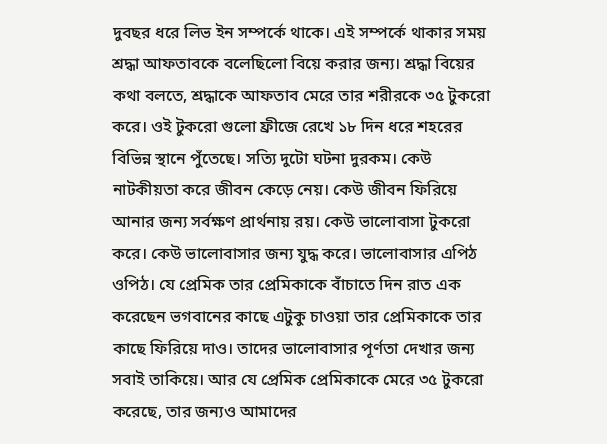দুবছর ধরে লিভ ইন সম্পর্কে থাকে। এই সম্পর্কে থাকার সময় শ্রদ্ধা আফতাবকে বলেছিলো বিয়ে করার জন্য। শ্রদ্ধা বিয়ের কথা বলতে, শ্রদ্ধাকে আফতাব মেরে তার শরীরকে ৩৫ টুকরো করে। ওই টুকরো গুলো ফ্রীজে রেখে ১৮ দিন ধরে শহরের বিভিন্ন স্থানে পুঁতেছে। সত্যি দুটো ঘটনা দুরকম। কেউ নাটকীয়তা করে জীবন কেড়ে নেয়। কেউ জীবন ফিরিয়ে আনার জন্য সর্বক্ষণ প্রার্থনায় রয়। কেউ ভালোবাসা টুকরো করে। কেউ ভালোবাসার জন্য যুদ্ধ করে। ভালোবাসার এপিঠ ওপিঠ। যে প্রেমিক তার প্রেমিকাকে বাঁচাতে দিন রাত এক করেছেন ভগবানের কাছে এটুকু চাওয়া তার প্রেমিকাকে তার কাছে ফিরিয়ে দাও। তাদের ভালোবাসার পূর্ণতা দেখার জন্য সবাই তাকিয়ে। আর যে প্রেমিক প্রেমিকাকে মেরে ৩৫ টুকরো করেছে, তার জন্যও আমাদের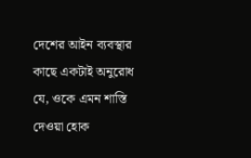দেশের আইন ব্যবস্থার কাছে একটাই অনুরোধ যে, ওকে এমন শাস্তি দেওয়া হোক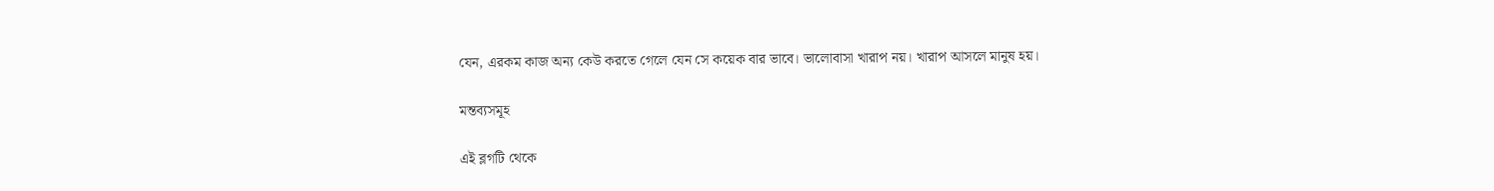যেন, এরকম কাজ অন্য কেউ করতে গেলে যেন সে কয়েক বার ভাবে। ভালোবাসা খারাপ নয়। খারাপ আসলে মানুষ হয়।

মন্তব্যসমূহ

এই ব্লগটি থেকে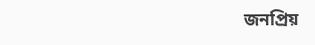জনপ্রিয়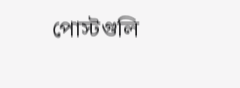পোস্টগুলি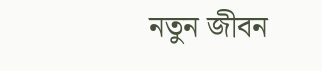নতুন জীবন